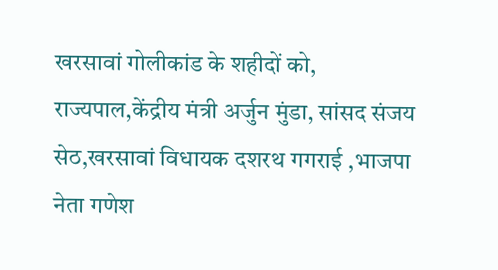खरसावां गोलीकांड के शहीदों को, राज्यपाल,केंद्रीय मंत्री अर्जुन मुंडा, सांसद संजय सेठ,खरसावां विधायक दशरथ गगराई ,भाजपा नेता गणेश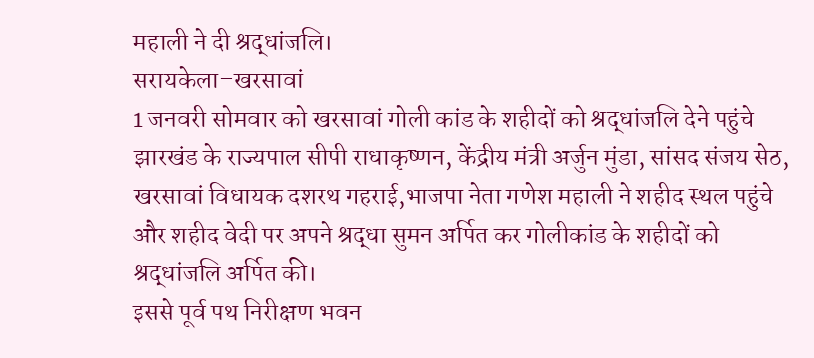महाली ने दी श्रद्धांजलि।
सरायकेला–खरसावां
1 जनवरी सोमवार को खरसावां गोली कांड के शहीदों को श्रद्धांजलि देने पहुंचे झारखंड के राज्यपाल सीपी राधाकृष्णन, केंद्रीय मंत्री अर्जुन मुंडा, सांसद संजय सेठ, खरसावां विधायक दशरथ गहराई,भाजपा नेता गणेश महाली ने शहीद स्थल पहुंचे और शहीद वेदी पर अपने श्रद्धा सुमन अर्पित कर गोलीकांड के शहीदों को श्रद्धांजलि अर्पित की।
इससे पूर्व पथ निरीक्षण भवन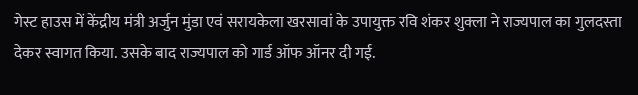गेस्ट हाउस में केंद्रीय मंत्री अर्जुन मुंडा एवं सरायकेला खरसावां के उपायुक्त रवि शंकर शुक्ला ने राज्यपाल का गुलदस्ता देकर स्वागत किया. उसके बाद राज्यपाल को गार्ड ऑफ ऑनर दी गई.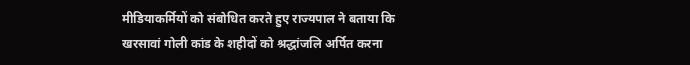मीडियाकर्मियों को संबोधित करते हुए राज्यपाल ने बताया कि खरसावां गोली कांड के शहीदों को श्रद्धांजलि अर्पित करना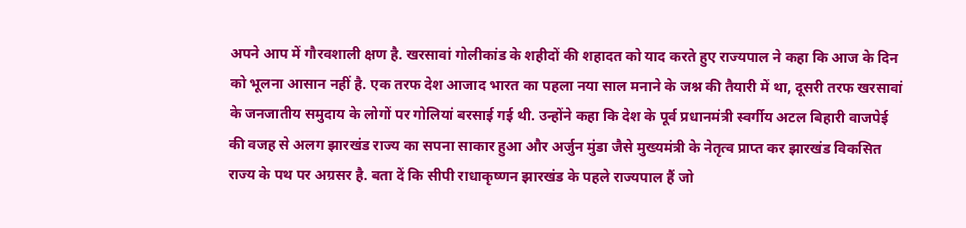अपने आप में गौरवशाली क्षण है. खरसावां गोलीकांड के शहीदों की शहादत को याद करते हुए राज्यपाल ने कहा कि आज के दिन को भूलना आसान नहीं है. एक तरफ देश आजाद भारत का पहला नया साल मनाने के जश्न की तैयारी में था, दूसरी तरफ खरसावां के जनजातीय समुदाय के लोगों पर गोलियां बरसाई गई थी. उन्होंने कहा कि देश के पूर्व प्रधानमंत्री स्वर्गीय अटल बिहारी वाजपेई की वजह से अलग झारखंड राज्य का सपना साकार हुआ और अर्जुन मुंडा जैसे मुख्यमंत्री के नेतृत्व प्राप्त कर झारखंड विकसित राज्य के पथ पर अग्रसर है. बता दें कि सीपी राधाकृष्णन झारखंड के पहले राज्यपाल हैं जो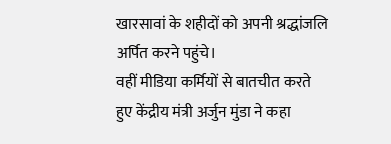खारसावां के शहीदों को अपनी श्रद्धांजलि अर्पित करने पहुंचे।
वहीं मीडिया कर्मियों से बातचीत करते हुए केंद्रीय मंत्री अर्जुन मुंडा ने कहा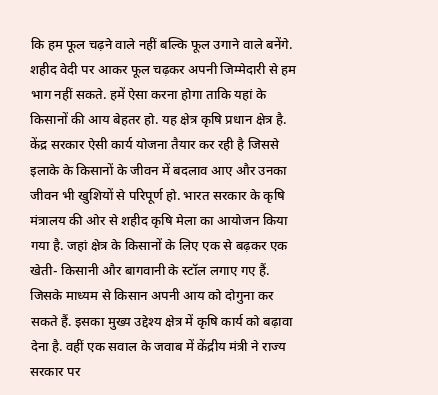कि हम फूल चढ़ने वाले नहीं बल्कि फूल उगाने वाले बनेंगे. शहीद वेदी पर आकर फूल चढ़कर अपनी जिम्मेदारी से हम भाग नहीं सकते. हमें ऐसा करना होगा ताकि यहां के किसानों की आय बेहतर हो. यह क्षेत्र कृषि प्रधान क्षेत्र है. केंद्र सरकार ऐसी कार्य योजना तैयार कर रही है जिससे इलाके के किसानों के जीवन में बदलाव आए और उनका जीवन भी खुशियों से परिपूर्ण हो. भारत सरकार के कृषि मंत्रालय की ओर से शहीद कृषि मेला का आयोजन किया गया है. जहां क्षेत्र के किसानों के लिए एक से बढ़कर एक खेती- किसानी और बागवानी के स्टॉल लगाए गए हैं. जिसके माध्यम से किसान अपनी आय को दोगुना कर सकते हैं. इसका मुख्य उद्देश्य क्षेत्र में कृषि कार्य को बढ़ावा देना है. वहीं एक सवाल के जवाब में केंद्रीय मंत्री ने राज्य सरकार पर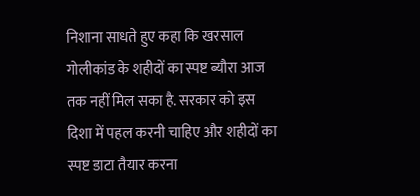निशाना साधते हुए कहा कि खरसाल गोलीकांड के शहीदों का स्पष्ट ब्यौरा आज तक नहीं मिल सका है. सरकार को इस दिशा में पहल करनी चाहिए और शहीदों का स्पष्ट डाटा तैयार करना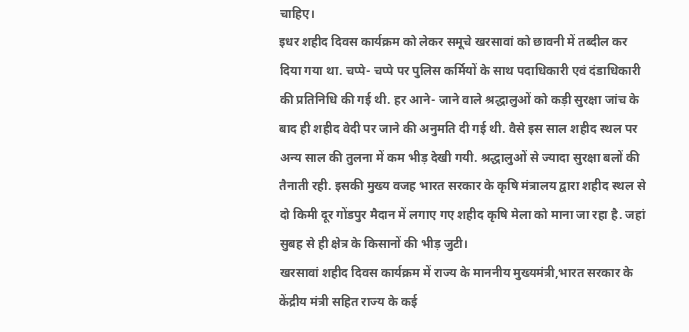चाहिए।
इधर शहीद दिवस कार्यक्रम को लेकर समूचे खरसावां को छावनी में तब्दील कर दिया गया था. चप्पे- चप्पे पर पुलिस कर्मियों के साथ पदाधिकारी एवं दंडाधिकारी की प्रतिनिधि की गई थी. हर आने- जाने वाले श्रद्धालुओं को कड़ी सुरक्षा जांच के बाद ही शहीद वेदी पर जाने की अनुमति दी गई थी. वैसे इस साल शहीद स्थल पर अन्य साल की तुलना में कम भीड़ देखी गयी. श्रद्धालुओं से ज्यादा सुरक्षा बलों की तैनाती रही. इसकी मुख्य वजह भारत सरकार के कृषि मंत्रालय द्वारा शहीद स्थल से दो किमी दूर गोंडपुर मैदान में लगाए गए शहीद कृषि मेला को माना जा रहा है. जहां सुबह से ही क्षेत्र के किसानों की भीड़ जुटी।
खरसावां शहीद दिवस कार्यक्रम में राज्य के माननीय मुख्यमंत्री,भारत सरकार के केंद्रीय मंत्री सहित राज्य के कई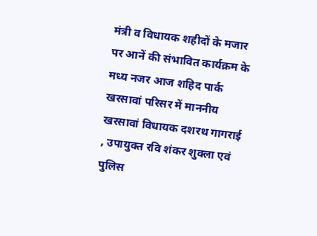मंत्री व विधायक शहीदों के मजार पर आनें की संभावित कार्यक्रम के मध्य नजर आज शहिद पार्क खरसावां परिसर में माननीय खरसावां विधायक दशरथ गागराई , उपायुक्त रवि शंकर शुक्ला एवं पुलिस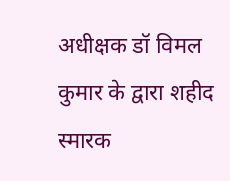अधीक्षक डॉ विमल कुमार के द्वारा शहीद स्मारक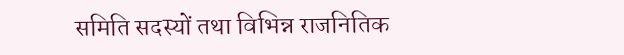समिति सदस्यों तथा विभिन्न राजनितिक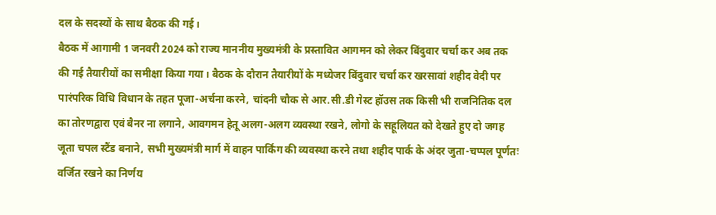दल के सदस्यों के साथ बैठक की गई।
बैठक में आगामी 1 जनवरी 2024 को राज्य माननीय मुख्यमंत्री के प्रस्तावित आगमन को लेकर बिंदुवार चर्चा कर अब तक की गई तैयारीयों का समीक्षा किया गया। बैठक के दौरान तैयारीयों के मध्येजर बिंदुवार चर्चा कर खरसावां शहीद वेदी पर पारंपरिक विधि विधान के तहत पूजा-अर्चना करने, चांदनी चौक से आर.सी.डी गेस्ट हॉउस तक किसी भी राजनितिक दल का तोरणद्वारा एवं बैनर ना लगाने, आवगमन हेतू अलग-अलग व्यवस्था रखने, लोगो के सहूलियत को देखते हुए दो जगह जूता चपल स्टैंड बनाने, सभी मुख्यमंत्री मार्ग में वाहन पार्किंग की व्यवस्था करने तथा शहीद पार्क के अंदर जुता-चप्पल पूर्णतः वर्जित रखने का निर्णय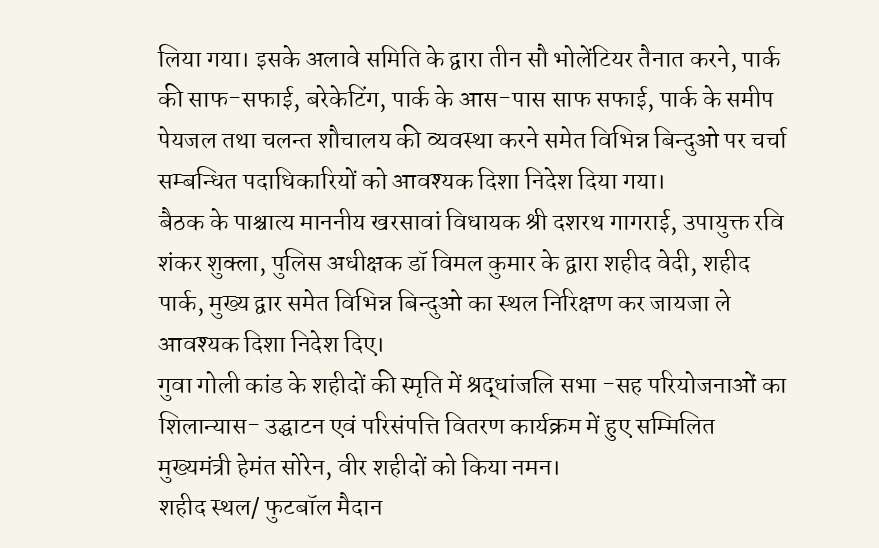लिया गया। इसके अलावे समिति के द्वारा तीन सौ भोलेंटियर तैनात करने, पार्क की साफ-सफाई, बरेकेटिंग, पार्क के आस-पास साफ सफाई, पार्क के समीप पेयजल तथा चलन्त शौचालय की व्यवस्था करने समेत विभिन्न बिन्दुओ पर चर्चा सम्बन्धित पदाधिकारियों को आवश्यक दिशा निदेश दिया गया।
बैठक के पाश्चात्य माननीय खरसावां विधायक श्री दशरथ गागराई, उपायुक्त रवि शंकर शुक्ला, पुलिस अधीक्षक डॉ विमल कुमार के द्वारा शहीद वेदी, शहीद पार्क, मुख्य द्वार समेत विभिन्न बिन्दुओ का स्थल निरिक्षण कर जायजा ले आवश्यक दिशा निदेश दिए।
गुवा गोली कांड के शहीदों की स्मृति में श्रद्धांजलि सभा -सह परियोजनाओं का शिलान्यास- उद्घाटन एवं परिसंपत्ति वितरण कार्यक्रम में हुए सम्मिलित मुख्यमंत्री हेमंत सोरेन, वीर शहीदों को किया नमन।
शहीद स्थल/ फुटबॉल मैदान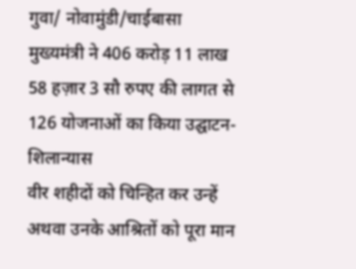गुवा/ नोवामुंडी/चाईबासा
मुख्यमंत्री ने 406 करोड़ 11 लाख 58 हज़ार 3 सौ रुपए की लागत से 126 योजनाओं का किया उद्घाटन- शिलान्यास
वीर शहीदों को चिन्हित कर उन्हें अथवा उनके आश्रितों को पूरा मान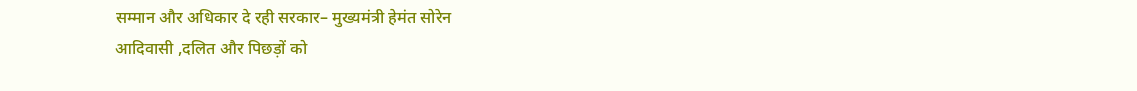सम्मान और अधिकार दे रही सरकार– मुख्यमंत्री हेमंत सोरेन
आदिवासी ,दलित और पिछड़ों को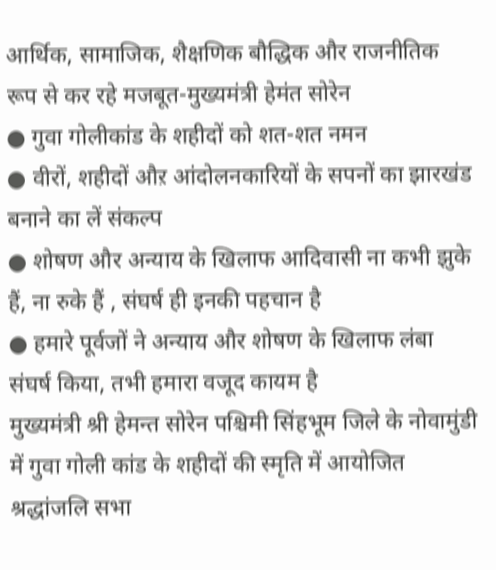आर्थिक, सामाजिक, शैक्षणिक बौद्धिक और राजनीतिक रूप से कर रहे मजबूत-मुख्यमंत्री हेमंत सोरेन
● गुवा गोलीकांड के शहीदों को शत-शत नमन
● वीरों, शहीदों औऱ आंदोलनकारियों के सपनों का झारखंड बनाने का लें संकल्प
● शोषण और अन्याय के खिलाफ आदिवासी ना कभी झुके हैं, ना रुके हैं , संघर्ष ही इनकी पहचान है
● हमारे पूर्वजों ने अन्याय और शोषण के खिलाफ लंबा संघर्ष किया, तभी हमारा वजूद कायम है
मुख्यमंत्री श्री हेमन्त सोरेन पश्चिमी सिंहभूम जिले के नोवामुंडी में गुवा गोली कांड के शहीदों की स्मृति में आयोजित श्रद्धांजलि सभा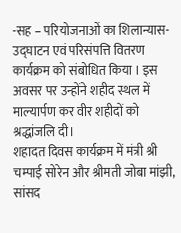-सह – परियोजनाओं का शिलान्यास- उद्घाटन एवं परिसंपत्ति वितरण कार्यक्रम को संबोधित किया । इस अवसर पर उन्होंने शहीद स्थल में माल्यार्पण कर वीर शहीदों को श्रद्धांजलि दी।
शहादत दिवस कार्यक्रम में मंत्री श्री चम्पाई सोरेन और श्रीमती जोबा मांझी, सांसद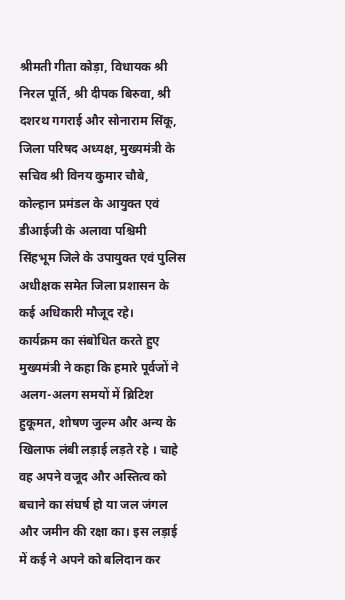श्रीमती गीता कोड़ा, विधायक श्री निरल पूर्ति, श्री दीपक बिरुवा, श्री दशरथ गगराई और सोनाराम सिंकू, जिला परिषद अध्यक्ष, मुख्यमंत्री के सचिव श्री विनय कुमार चौबे, कोल्हान प्रमंडल के आयुक्त एवं डीआईजी के अलावा पश्चिमी सिंहभूम जिले के उपायुक्त एवं पुलिस अधीक्षक समेत जिला प्रशासन के कई अधिकारी मौजूद रहे।
कार्यक्रम का संबोधित करते हुए मुख्यमंत्री ने कहा कि हमारे पूर्वजों ने अलग-अलग समयों में ब्रिटिश हुकूमत, शोषण जुल्म और अन्य के खिलाफ लंबी लड़ाई लड़ते रहे । चाहे वह अपने वजूद और अस्तित्व को बचाने का संघर्ष हो या जल जंगल और जमीन की रक्षा का। इस लड़ाई में कई ने अपने को बलिदान कर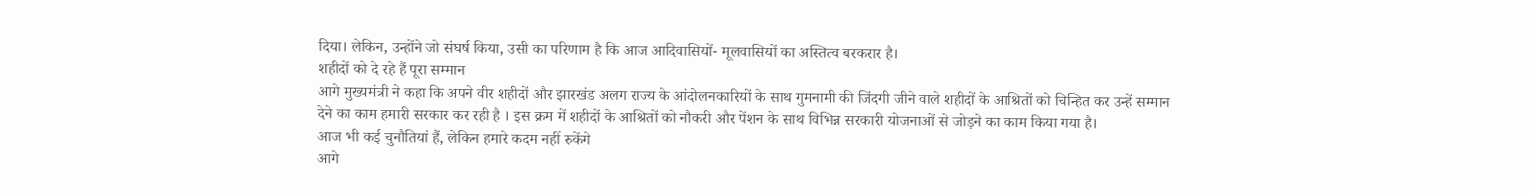दिया। लेकिन, उन्होंने जो संघर्ष किया, उसी का परिणाम है कि आज आदिवासियों- मूलवासियों का अस्तित्व बरकरार है।
शहीदों को दे रहे हैं पूरा सम्मान
आगे मुख्यमंत्री ने कहा कि अपने वीर शहीदों और झारखंड अलग राज्य के आंदोलनकारियों के साथ गुमनामी की जिंदगी जीने वाले शहीदों के आश्रितों को चिन्हित कर उन्हें सम्मान देने का काम हमारी सरकार कर रही है । इस क्रम में शहीदों के आश्रितों को नौकरी और पेंशन के साथ विभिन्न सरकारी योजनाओं से जोड़ने का काम किया गया है।
आज भी कई चुनौतियां हैं, लेकिन हमारे कदम नहीं रुकेंगे
आगे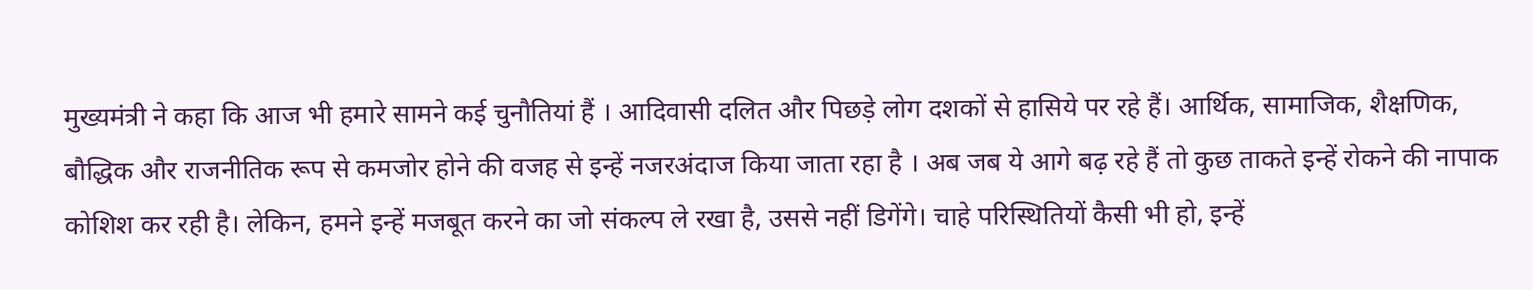मुख्यमंत्री ने कहा कि आज भी हमारे सामने कई चुनौतियां हैं । आदिवासी दलित और पिछड़े लोग दशकों से हासिये पर रहे हैं। आर्थिक, सामाजिक, शैक्षणिक, बौद्धिक और राजनीतिक रूप से कमजोर होने की वजह से इन्हें नजरअंदाज किया जाता रहा है । अब जब ये आगे बढ़ रहे हैं तो कुछ ताकते इन्हें रोकने की नापाक कोशिश कर रही है। लेकिन, हमने इन्हें मजबूत करने का जो संकल्प ले रखा है, उससे नहीं डिगेंगे। चाहे परिस्थितियों कैसी भी हो, इन्हें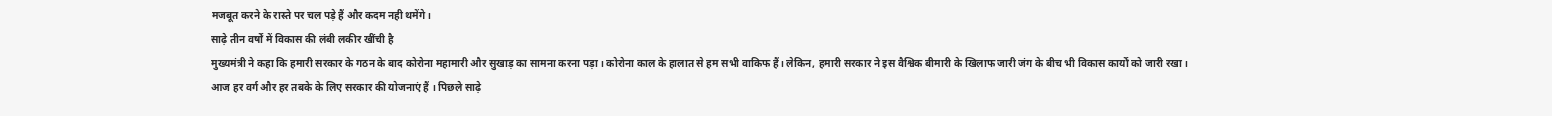मजबूत करने के रास्ते पर चल पड़े हैं और कदम नही थमेंगे।
साढ़े तीन वर्षों में विकास की लंबी लकीर खींची है
मुख्यमंत्री ने कहा कि हमारी सरकार के गठन के बाद कोरोना महामारी और सुखाड़ का सामना करना पड़ा। कोरोना काल के हालात से हम सभी वाकिफ हैं। लेकिन, हमारी सरकार ने इस वैश्विक बीमारी के खिलाफ जारी जंग के बीच भी विकास कार्यों को जारी रखा। आज हर वर्ग और हर तबके के लिए सरकार की योजनाएं हैं । पिछले साढ़े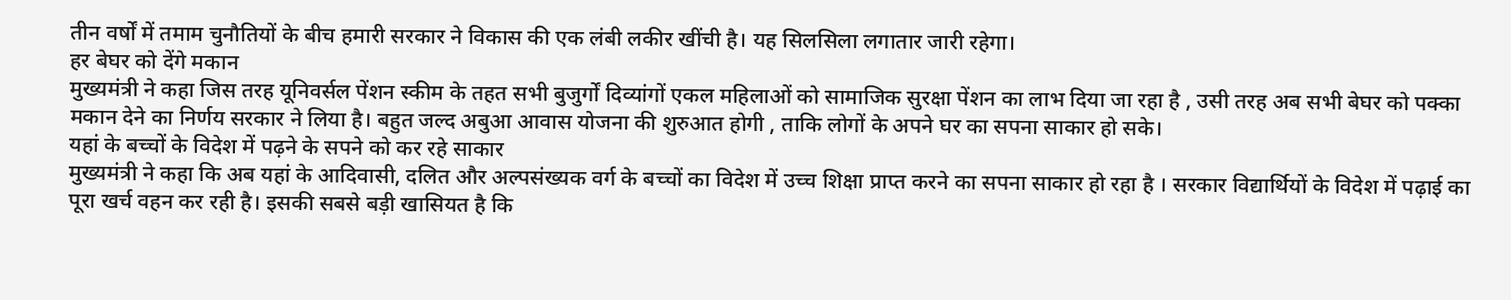तीन वर्षों में तमाम चुनौतियों के बीच हमारी सरकार ने विकास की एक लंबी लकीर खींची है। यह सिलसिला लगातार जारी रहेगा।
हर बेघर को देंगे मकान
मुख्यमंत्री ने कहा जिस तरह यूनिवर्सल पेंशन स्कीम के तहत सभी बुजुर्गों दिव्यांगों एकल महिलाओं को सामाजिक सुरक्षा पेंशन का लाभ दिया जा रहा है , उसी तरह अब सभी बेघर को पक्का मकान देने का निर्णय सरकार ने लिया है। बहुत जल्द अबुआ आवास योजना की शुरुआत होगी , ताकि लोगों के अपने घर का सपना साकार हो सके।
यहां के बच्चों के विदेश में पढ़ने के सपने को कर रहे साकार
मुख्यमंत्री ने कहा कि अब यहां के आदिवासी, दलित और अल्पसंख्यक वर्ग के बच्चों का विदेश में उच्च शिक्षा प्राप्त करने का सपना साकार हो रहा है । सरकार विद्यार्थियों के विदेश में पढ़ाई का पूरा खर्च वहन कर रही है। इसकी सबसे बड़ी खासियत है कि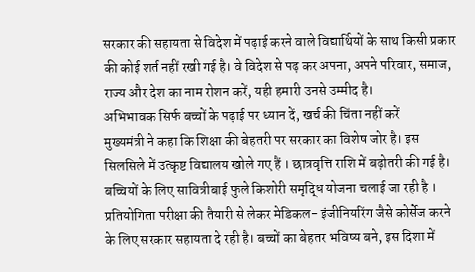सरकार की सहायता से विदेश में पढ़ाई करने वाले विद्यार्थियों के साथ किसी प्रकार की कोई शर्त नहीं रखी गई है। वे विदेश से पढ़ कर अपना, अपने परिवार, समाज, राज्य और देश का नाम रोशन करें, यही हमारी उनसे उम्मीद है।
अभिभावक सिर्फ बच्चों के पढ़ाई पर ध्यान दें, खर्च की चिंता नहीं करें
मुख्यमंत्री ने कहा कि शिक्षा की बेहतरी पर सरकार का विशेष जोर है। इस सिलसिले में उत्कृष्ट विद्यालय खोले गए हैं । छात्रवृत्ति राशि में बढ़ोतरी की गई है। बच्चियों के लिए सावित्रीबाई फुले किशोरी समृद्धि योजना चलाई जा रही है । प्रतियोगिता परीक्षा की तैयारी से लेकर मेडिकल- इंजीनियरिंग जैसे कोर्सेज करने के लिए सरकार सहायता दे रही है। बच्चों का बेहतर भविष्य बने, इस दिशा में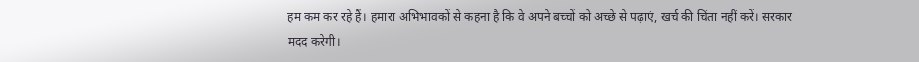हम कम कर रहे हैं। हमारा अभिभावकों से कहना है कि वे अपने बच्चों को अच्छे से पढ़ाएं, खर्च की चिंता नहीं करें। सरकार मदद करेगी।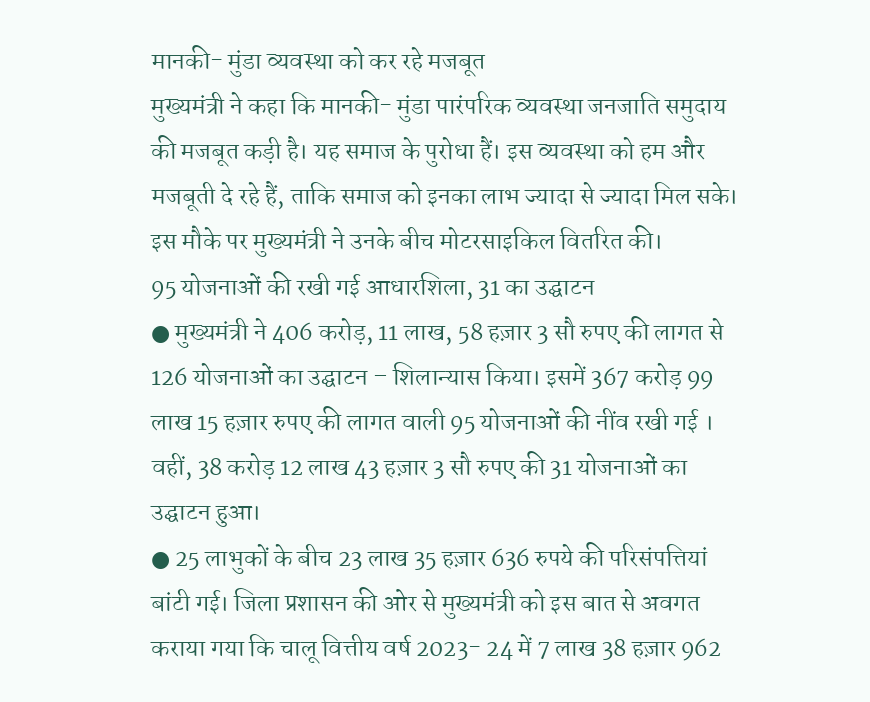मानकी- मुंडा व्यवस्था को कर रहे मजबूत
मुख्यमंत्री ने कहा कि मानकी- मुंडा पारंपरिक व्यवस्था जनजाति समुदाय की मजबूत कड़ी है। यह समाज के पुरोधा हैं। इस व्यवस्था को हम और मजबूती दे रहे हैं, ताकि समाज को इनका लाभ ज्यादा से ज्यादा मिल सके। इस मौके पर मुख्यमंत्री ने उनके बीच मोटरसाइकिल वितरित की।
95 योजनाओं की रखी गई आधारशिला, 31 का उद्घाटन
● मुख्यमंत्री ने 406 करोड़, 11 लाख, 58 हज़ार 3 सौ रुपए की लागत से 126 योजनाओं का उद्घाटन – शिलान्यास किया। इसमें 367 करोड़ 99 लाख 15 हज़ार रुपए की लागत वाली 95 योजनाओं की नींव रखी गई । वहीं, 38 करोड़ 12 लाख 43 हज़ार 3 सौ रुपए की 31 योजनाओं का उद्घाटन हुआ।
● 25 लाभुकों के बीच 23 लाख 35 हज़ार 636 रुपये की परिसंपत्तियां बांटी गई। जिला प्रशासन की ओर से मुख्यमंत्री को इस बात से अवगत कराया गया कि चालू वित्तीय वर्ष 2023- 24 में 7 लाख 38 हज़ार 962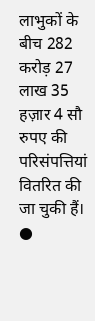लाभुकों के बीच 282 करोड़ 27 लाख 35 हज़ार 4 सौ रुपए की परिसंपत्तियां वितरित की जा चुकी हैं।
●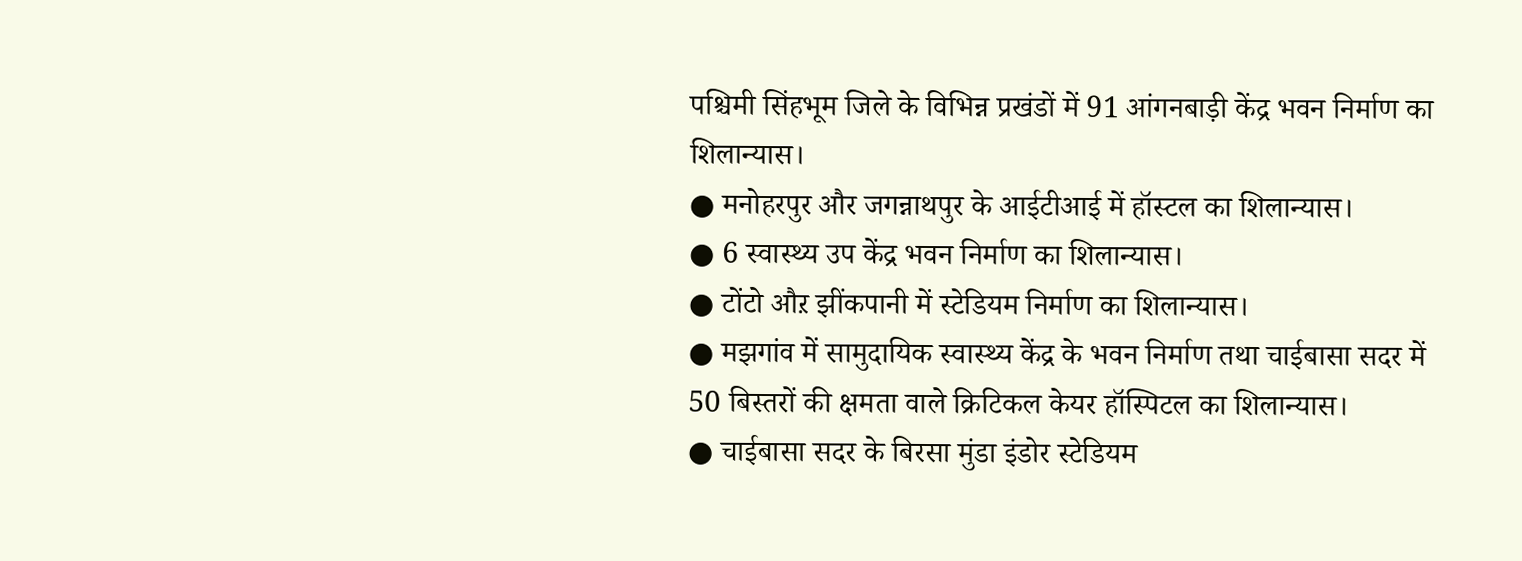पश्चिमी सिंहभूम जिले के विभिन्न प्रखंडों में 91 आंगनबाड़ी केंद्र भवन निर्माण का शिलान्यास।
● मनोहरपुर और जगन्नाथपुर के आईटीआई में हॉस्टल का शिलान्यास।
● 6 स्वास्थ्य उप केंद्र भवन निर्माण का शिलान्यास।
● टोंटो औऱ झींकपानी में स्टेडियम निर्माण का शिलान्यास।
● मझगांव में सामुदायिक स्वास्थ्य केंद्र के भवन निर्माण तथा चाईबासा सदर में 50 बिस्तरों की क्षमता वाले क्रिटिकल केयर हॉस्पिटल का शिलान्यास।
● चाईबासा सदर के बिरसा मुंडा इंडोर स्टेडियम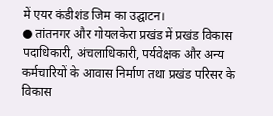में एयर कंडीशंड जिम का उद्घाटन।
● तांतनगर और गोयलकेरा प्रखंड में प्रखंड विकास पदाधिकारी, अंचलाधिकारी, पर्यवेक्षक और अन्य कर्मचारियों के आवास निर्माण तथा प्रखंड परिसर के विकास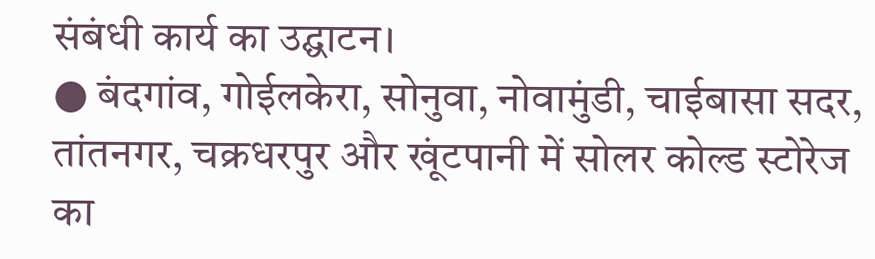संबंधी कार्य का उद्घाटन।
● बंदगांव, गोईलकेरा, सोनुवा, नोवामुंडी, चाईबासा सदर, तांतनगर, चक्रधरपुर और खूंटपानी में सोलर कोल्ड स्टोरेज का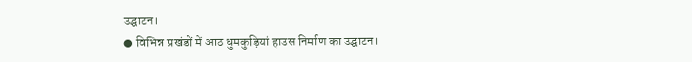उद्घाटन।
● विभिन्न प्रखंडों में आठ धुमकुड़ियां हाउस निर्माण का उद्घाटन।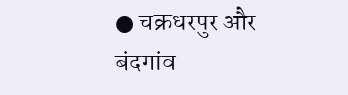● चक्रधरपुर और बंदगांव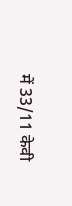में 33/11 केवी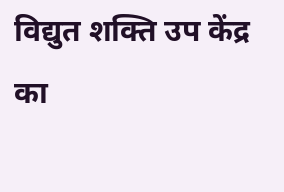विद्युत शक्ति उप केंद्र का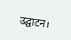उद्घाटन।